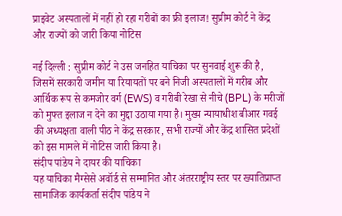प्राइवेट अस्पतालों में नहीं हो रहा गरीबों का फ्री इलाज! सुप्रीम कोर्ट ने केंद्र और राज्यों को जारी किया नोटिस

नई दिल्ली : सुप्रीम कोर्ट ने उस जनहित याचिका पर सुनवाई शुरू की है, जिसमें सरकारी जमीन या रियायतों पर बने निजी अस्पतालों में गरीब और आर्थिक रूप से कमजोर वर्ग (EWS) व गरीबी रेखा से नीचे (BPL) के मरीजों को मुफ्त इलाज न देने का मुद्दा उठाया गया है। मुख्य न्यायाधीश बीआर गवई की अध्यक्षता वाली पीठ ने केंद्र सरकार, सभी राज्यों और केंद्र शासित प्रदेशों को इस मामले में नोटिस जारी किया है।
संदीप पांडेय ने दायर की याचिका
यह याचिका मैग्सेसे अवॉर्ड से सम्मानित और अंतरराष्ट्रीय स्तर पर ख्यातिप्राप्त सामाजिक कार्यकर्ता संदीप पांडेय ने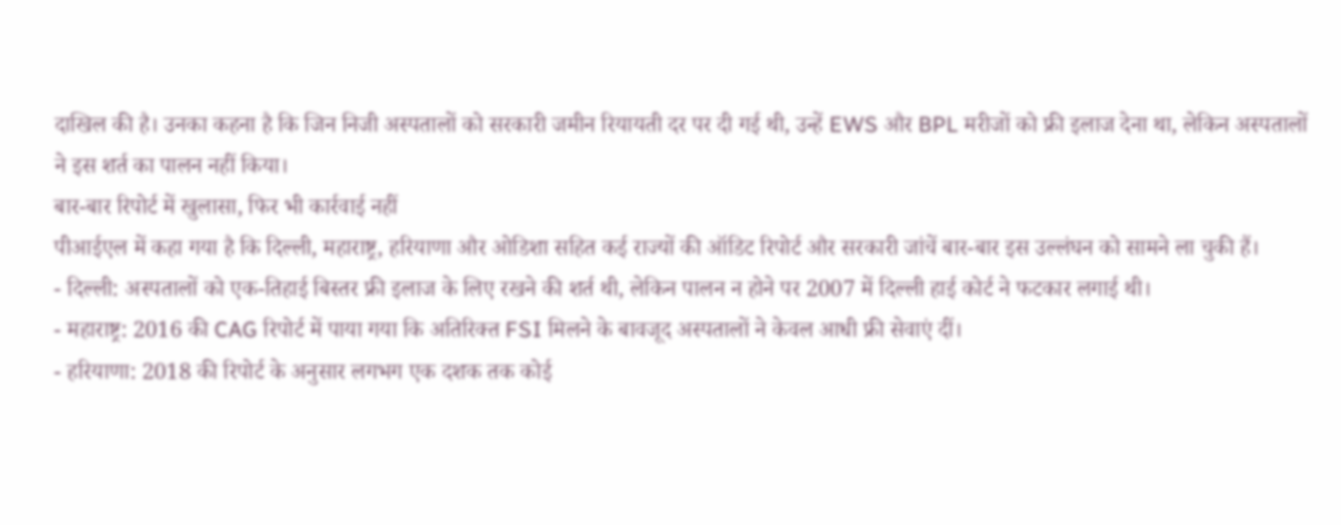दाखिल की है। उनका कहना है कि जिन निजी अस्पतालों को सरकारी जमीन रियायती दर पर दी गई थी, उन्हें EWS और BPL मरीजों को फ्री इलाज देना था, लेकिन अस्पतालों ने इस शर्त का पालन नहीं किया।
बार-बार रिपोर्ट में खुलासा, फिर भी कार्रवाई नहीं
पीआईएल में कहा गया है कि दिल्ली, महाराष्ट्र, हरियाणा और ओडिशा सहित कई राज्यों की ऑडिट रिपोर्ट और सरकारी जांचें बार-बार इस उल्लंघन को सामने ला चुकी हैं।
- दिल्ली: अस्पतालों को एक-तिहाई बिस्तर फ्री इलाज के लिए रखने की शर्त थी, लेकिन पालन न होने पर 2007 में दिल्ली हाई कोर्ट ने फटकार लगाई थी।
- महाराष्ट्र: 2016 की CAG रिपोर्ट में पाया गया कि अतिरिक्त FSI मिलने के बावजूद अस्पतालों ने केवल आधी फ्री सेवाएं दीं।
- हरियाणा: 2018 की रिपोर्ट के अनुसार लगभग एक दशक तक कोई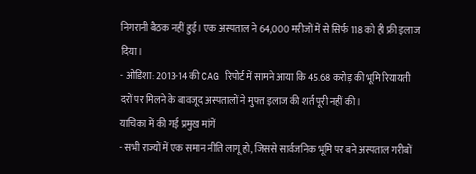निगरानी बैठक नहीं हुई। एक अस्पताल ने 64,000 मरीजों में से सिर्फ 118 को ही फ्री इलाज दिया।
- ओडिशा: 2013-14 की CAG रिपोर्ट में सामने आया कि 45.68 करोड़ की भूमि रियायती दरों पर मिलने के बावजूद अस्पतालों ने मुफ्त इलाज की शर्त पूरी नहीं की।
याचिका में की गई प्रमुख मांगें
- सभी राज्यों में एक समान नीति लागू हो, जिससे सार्वजनिक भूमि पर बने अस्पताल गरीबों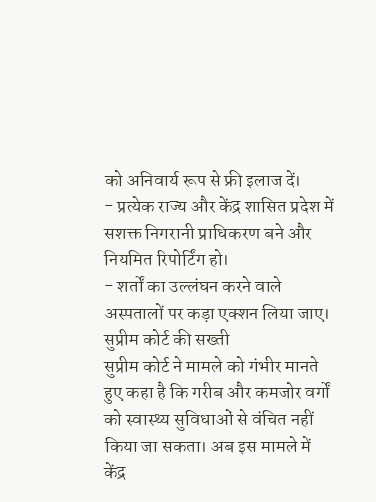को अनिवार्य रूप से फ्री इलाज दें।
- प्रत्येक राज्य और केंद्र शासित प्रदेश में सशक्त निगरानी प्राधिकरण बने और नियमित रिपोर्टिंग हो।
- शर्तों का उल्लंघन करने वाले अस्पतालों पर कड़ा एक्शन लिया जाए।
सुप्रीम कोर्ट की सख्ती
सुप्रीम कोर्ट ने मामले को गंभीर मानते हुए कहा है कि गरीब और कमजोर वर्गों को स्वास्थ्य सुविधाओं से वंचित नहीं किया जा सकता। अब इस मामले में केंद्र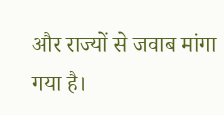और राज्यों से जवाब मांगा गया है।